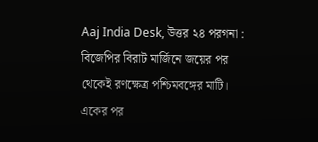Aaj India Desk, উত্তর ২৪ পরগনা : বিজেপির বিরাট মার্জিনে জয়ের পর থেকেই রণক্ষেত্র পশ্চিমবঙ্গের মাটি। একের পর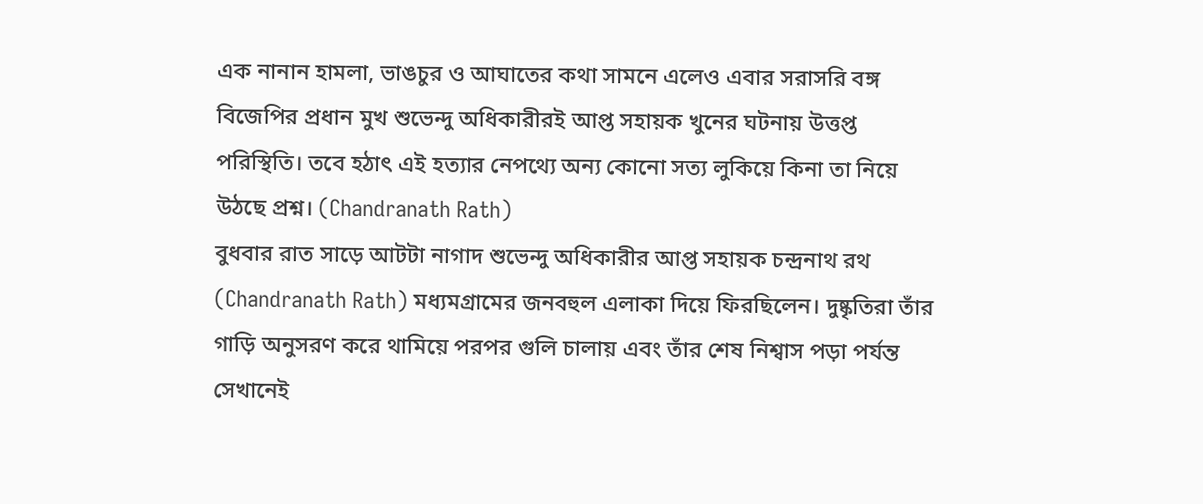এক নানান হামলা, ভাঙচুর ও আঘাতের কথা সামনে এলেও এবার সরাসরি বঙ্গ বিজেপির প্রধান মুখ শুভেন্দু অধিকারীরই আপ্ত সহায়ক খুনের ঘটনায় উত্তপ্ত পরিস্থিতি। তবে হঠাৎ এই হত্যার নেপথ্যে অন্য কোনো সত্য লুকিয়ে কিনা তা নিয়ে উঠছে প্রশ্ন। (Chandranath Rath)
বুধবার রাত সাড়ে আটটা নাগাদ শুভেন্দু অধিকারীর আপ্ত সহায়ক চন্দ্রনাথ রথ (Chandranath Rath) মধ্যমগ্রামের জনবহুল এলাকা দিয়ে ফিরছিলেন। দুষ্কৃতিরা তাঁর গাড়ি অনুসরণ করে থামিয়ে পরপর গুলি চালায় এবং তাঁর শেষ নিশ্বাস পড়া পর্যন্ত সেখানেই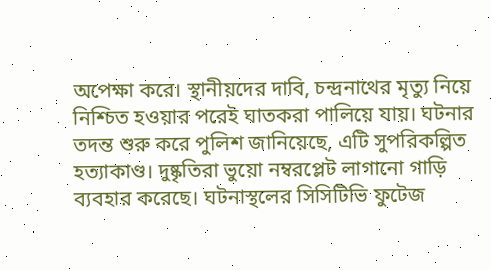অপেক্ষা করে। স্থানীয়দের দাবি, চন্দ্রনাথের মৃত্যু নিয়ে নিশ্চিত হওয়ার পরেই ঘাতকরা পালিয়ে যায়। ঘটনার তদন্ত শুরু করে পুলিশ জানিয়েছে, এটি সুপরিকল্পিত হত্যাকাণ্ড। দুষ্কৃতিরা ভুয়ো নম্বরপ্লেট লাগানো গাড়ি ব্যবহার করেছে। ঘটনাস্থলের সিসিটিভি ফুটেজ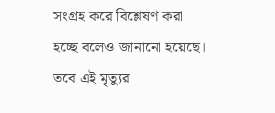সংগ্রহ করে বিশ্লেষণ করা হচ্ছে বলেও জানানো হয়েছে।
তবে এই মৃত্যুর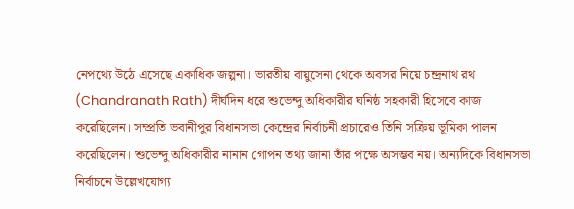নেপথ্যে উঠে এসেছে একাধিক জল্পনা। ভারতীয় বায়ুসেনা থেকে অবসর নিয়ে চন্দ্রনাথ রথ (Chandranath Rath) দীর্ঘদিন ধরে শুভেন্দু অধিকারীর ঘনিষ্ঠ সহকারী হিসেবে কাজ করেছিলেন। সম্প্রতি ভবানীপুর বিধানসভা কেন্দ্রের নির্বাচনী প্রচারেও তিনি সক্রিয় ভূমিকা পালন করেছিলেন। শুভেন্দু অধিকারীর নানান গোপন তথ্য জানা তাঁর পক্ষে অসম্ভব নয়। অন্যদিকে বিধানসভা নির্বাচনে উল্লেখযোগ্য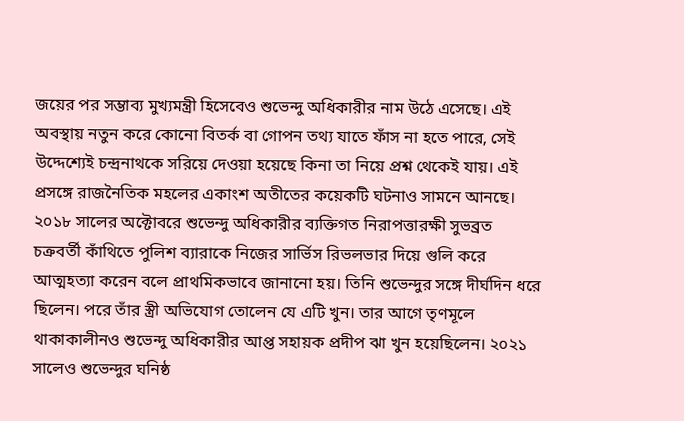জয়ের পর সম্ভাব্য মুখ্যমন্ত্রী হিসেবেও শুভেন্দু অধিকারীর নাম উঠে এসেছে। এই অবস্থায় নতুন করে কোনো বিতর্ক বা গোপন তথ্য যাতে ফাঁস না হতে পারে, সেই উদ্দেশ্যেই চন্দ্রনাথকে সরিয়ে দেওয়া হয়েছে কিনা তা নিয়ে প্রশ্ন থেকেই যায়। এই প্রসঙ্গে রাজনৈতিক মহলের একাংশ অতীতের কয়েকটি ঘটনাও সামনে আনছে। ২০১৮ সালের অক্টোবরে শুভেন্দু অধিকারীর ব্যক্তিগত নিরাপত্তারক্ষী সুভব্রত চক্রবর্তী কাঁথিতে পুলিশ ব্যারাকে নিজের সার্ভিস রিভলভার দিয়ে গুলি করে আত্মহত্যা করেন বলে প্রাথমিকভাবে জানানো হয়। তিনি শুভেন্দুর সঙ্গে দীর্ঘদিন ধরে ছিলেন। পরে তাঁর স্ত্রী অভিযোগ তোলেন যে এটি খুন। তার আগে তৃণমূলে থাকাকালীনও শুভেন্দু অধিকারীর আপ্ত সহায়ক প্রদীপ ঝা খুন হয়েছিলেন। ২০২১ সালেও শুভেন্দুর ঘনিষ্ঠ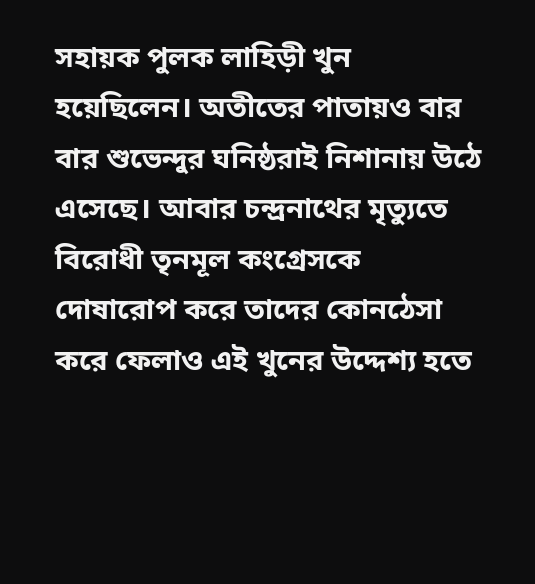সহায়ক পুলক লাহিড়ী খুন হয়েছিলেন। অতীতের পাতায়ও বার বার শুভেন্দুর ঘনিষ্ঠরাই নিশানায় উঠে এসেছে। আবার চন্দ্রনাথের মৃত্যুতে বিরোধী তৃনমূল কংগ্রেসকে দোষারোপ করে তাদের কোনঠেসা করে ফেলাও এই খুনের উদ্দেশ্য হতে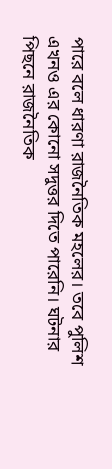পারে বলে ধারণা রাজনৈতিক মহলের। তবে পুলিশ এখনও এর কোনো সদুত্তর দিতে পারেনি। ঘটনার পিছনে রাজনৈতিক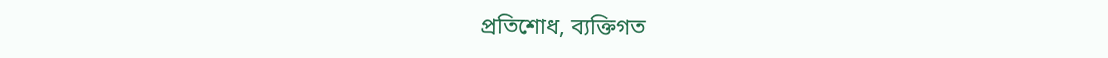প্রতিশোধ, ব্যক্তিগত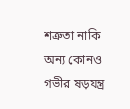শত্রুতা নাকি অন্য কোনও গভীর ষড়যন্ত্র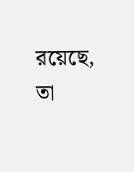রয়েছে, তা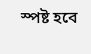স্পষ্ট হবে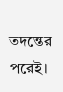তদন্তের পরেই।